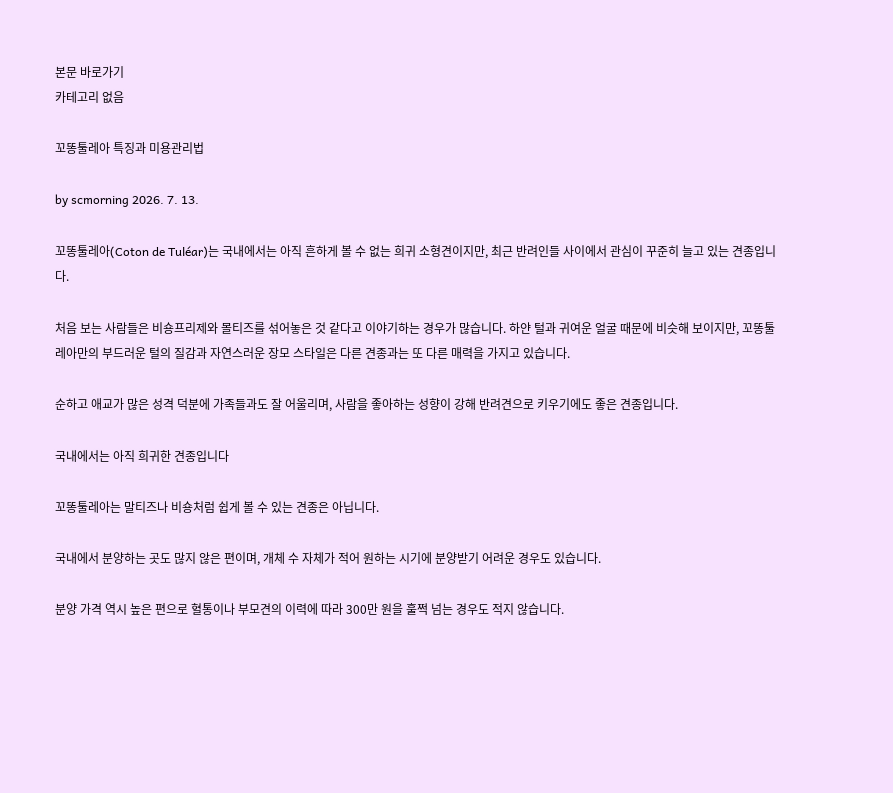본문 바로가기
카테고리 없음

꼬똥툴레아 특징과 미용관리법

by scmorning 2026. 7. 13.

꼬똥툴레아(Coton de Tuléar)는 국내에서는 아직 흔하게 볼 수 없는 희귀 소형견이지만, 최근 반려인들 사이에서 관심이 꾸준히 늘고 있는 견종입니다.

처음 보는 사람들은 비숑프리제와 몰티즈를 섞어놓은 것 같다고 이야기하는 경우가 많습니다. 하얀 털과 귀여운 얼굴 때문에 비슷해 보이지만, 꼬똥툴레아만의 부드러운 털의 질감과 자연스러운 장모 스타일은 다른 견종과는 또 다른 매력을 가지고 있습니다.

순하고 애교가 많은 성격 덕분에 가족들과도 잘 어울리며, 사람을 좋아하는 성향이 강해 반려견으로 키우기에도 좋은 견종입니다.

국내에서는 아직 희귀한 견종입니다

꼬똥툴레아는 말티즈나 비숑처럼 쉽게 볼 수 있는 견종은 아닙니다.

국내에서 분양하는 곳도 많지 않은 편이며, 개체 수 자체가 적어 원하는 시기에 분양받기 어려운 경우도 있습니다.

분양 가격 역시 높은 편으로 혈통이나 부모견의 이력에 따라 300만 원을 훌쩍 넘는 경우도 적지 않습니다.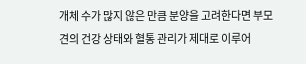개체 수가 많지 않은 만큼 분양을 고려한다면 부모견의 건강 상태와 혈통 관리가 제대로 이루어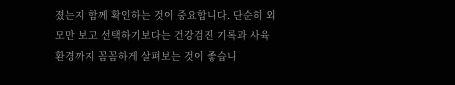졌는지 함께 확인하는 것이 중요합니다. 단순히 외모만 보고 선택하기보다는 건강검진 기록과 사육 환경까지 꼼꼼하게 살펴보는 것이 좋습니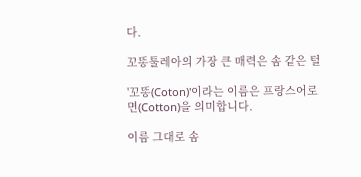다.

꼬똥툴레아의 가장 큰 매력은 솜 같은 털

'꼬똥(Coton)'이라는 이름은 프랑스어로 면(Cotton)을 의미합니다.

이름 그대로 솜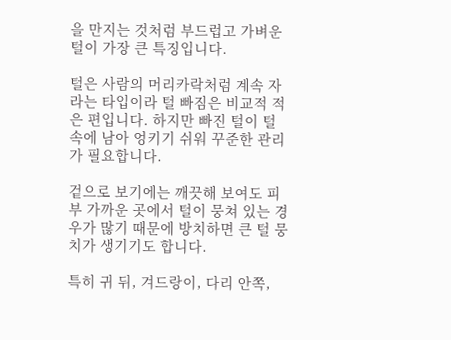을 만지는 것처럼 부드럽고 가벼운 털이 가장 큰 특징입니다.

털은 사람의 머리카락처럼 계속 자라는 타입이라 털 빠짐은 비교적 적은 편입니다. 하지만 빠진 털이 털 속에 남아 엉키기 쉬워 꾸준한 관리가 필요합니다.

겉으로 보기에는 깨끗해 보여도 피부 가까운 곳에서 털이 뭉쳐 있는 경우가 많기 때문에 방치하면 큰 털 뭉치가 생기기도 합니다.

특히 귀 뒤, 겨드랑이, 다리 안쪽,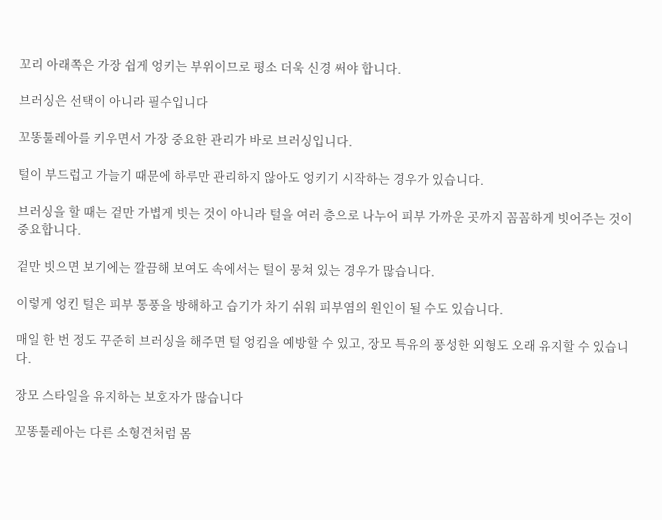꼬리 아래쪽은 가장 쉽게 엉키는 부위이므로 평소 더욱 신경 써야 합니다.

브러싱은 선택이 아니라 필수입니다

꼬똥툴레아를 키우면서 가장 중요한 관리가 바로 브러싱입니다.

털이 부드럽고 가늘기 때문에 하루만 관리하지 않아도 엉키기 시작하는 경우가 있습니다.

브러싱을 할 때는 겉만 가볍게 빗는 것이 아니라 털을 여러 층으로 나누어 피부 가까운 곳까지 꼼꼼하게 빗어주는 것이 중요합니다.

겉만 빗으면 보기에는 깔끔해 보여도 속에서는 털이 뭉쳐 있는 경우가 많습니다.

이렇게 엉킨 털은 피부 통풍을 방해하고 습기가 차기 쉬워 피부염의 원인이 될 수도 있습니다.

매일 한 번 정도 꾸준히 브러싱을 해주면 털 엉킴을 예방할 수 있고, 장모 특유의 풍성한 외형도 오래 유지할 수 있습니다.

장모 스타일을 유지하는 보호자가 많습니다

꼬똥툴레아는 다른 소형견처럼 몸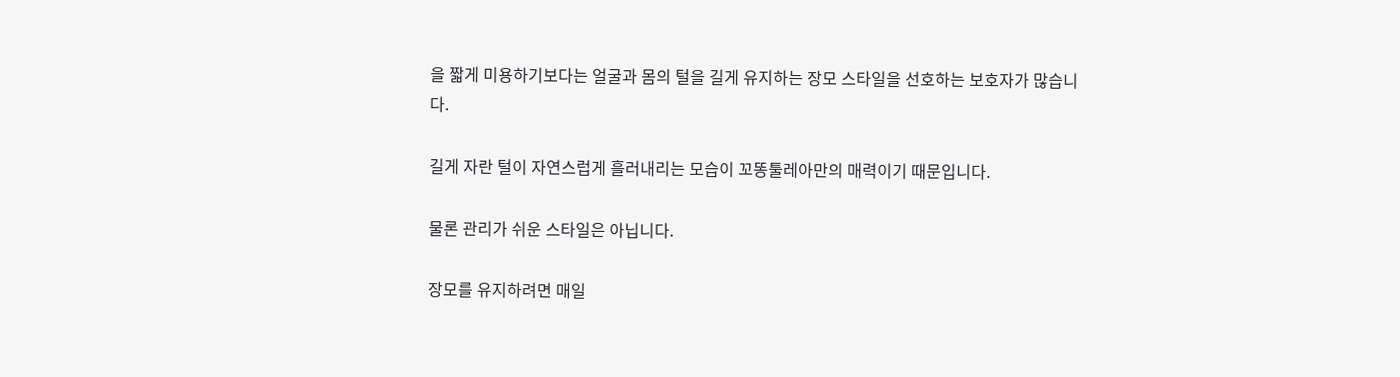을 짧게 미용하기보다는 얼굴과 몸의 털을 길게 유지하는 장모 스타일을 선호하는 보호자가 많습니다.

길게 자란 털이 자연스럽게 흘러내리는 모습이 꼬똥툴레아만의 매력이기 때문입니다.

물론 관리가 쉬운 스타일은 아닙니다.

장모를 유지하려면 매일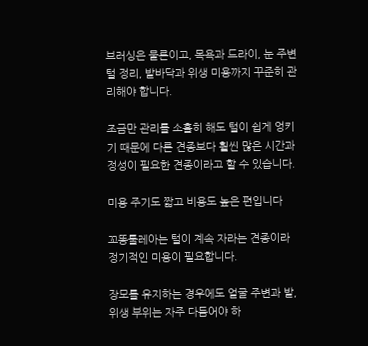브러싱은 물론이고, 목욕과 드라이, 눈 주변 털 정리, 발바닥과 위생 미용까지 꾸준히 관리해야 합니다.

조금만 관리를 소홀히 해도 털이 쉽게 엉키기 때문에 다른 견종보다 훨씬 많은 시간과 정성이 필요한 견종이라고 할 수 있습니다.

미용 주기도 짧고 비용도 높은 편입니다

꼬똥툴레아는 털이 계속 자라는 견종이라 정기적인 미용이 필요합니다.

장모를 유지하는 경우에도 얼굴 주변과 발, 위생 부위는 자주 다듬어야 하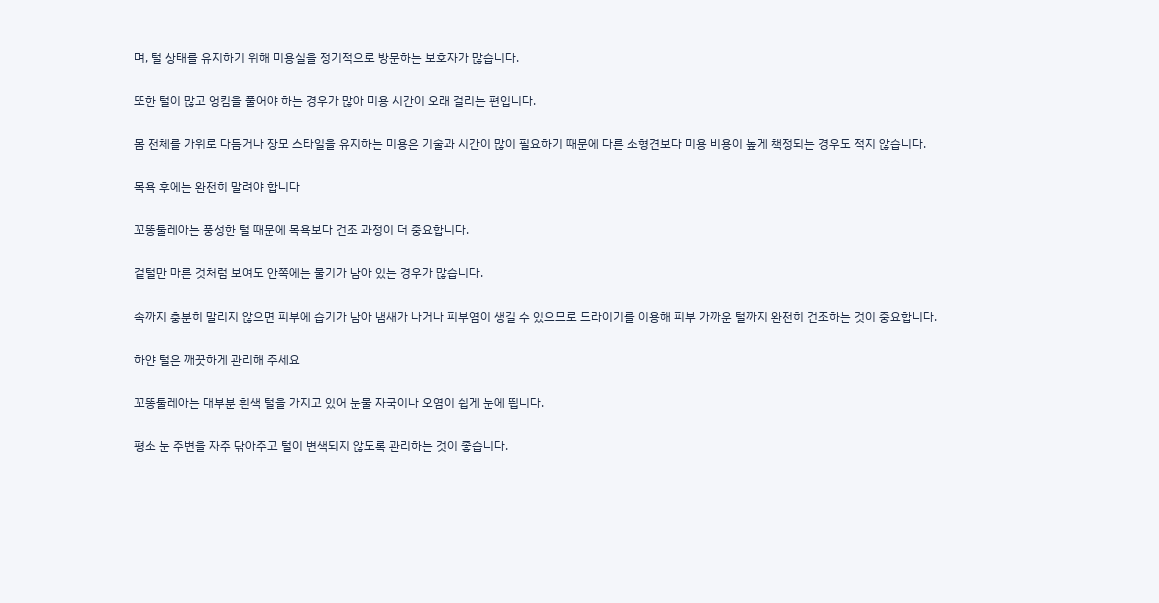며, 털 상태를 유지하기 위해 미용실을 정기적으로 방문하는 보호자가 많습니다.

또한 털이 많고 엉킴을 풀어야 하는 경우가 많아 미용 시간이 오래 걸리는 편입니다.

몸 전체를 가위로 다듬거나 장모 스타일을 유지하는 미용은 기술과 시간이 많이 필요하기 때문에 다른 소형견보다 미용 비용이 높게 책정되는 경우도 적지 않습니다.

목욕 후에는 완전히 말려야 합니다

꼬똥툴레아는 풍성한 털 때문에 목욕보다 건조 과정이 더 중요합니다.

겉털만 마른 것처럼 보여도 안쪽에는 물기가 남아 있는 경우가 많습니다.

속까지 충분히 말리지 않으면 피부에 습기가 남아 냄새가 나거나 피부염이 생길 수 있으므로 드라이기를 이용해 피부 가까운 털까지 완전히 건조하는 것이 중요합니다.

하얀 털은 깨끗하게 관리해 주세요

꼬똥툴레아는 대부분 흰색 털을 가지고 있어 눈물 자국이나 오염이 쉽게 눈에 띕니다.

평소 눈 주변을 자주 닦아주고 털이 변색되지 않도록 관리하는 것이 좋습니다.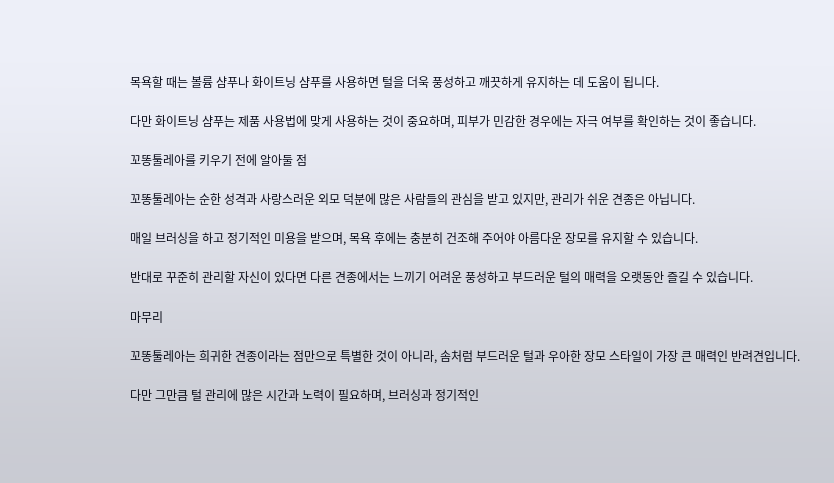목욕할 때는 볼륨 샴푸나 화이트닝 샴푸를 사용하면 털을 더욱 풍성하고 깨끗하게 유지하는 데 도움이 됩니다.

다만 화이트닝 샴푸는 제품 사용법에 맞게 사용하는 것이 중요하며, 피부가 민감한 경우에는 자극 여부를 확인하는 것이 좋습니다.

꼬똥툴레아를 키우기 전에 알아둘 점

꼬똥툴레아는 순한 성격과 사랑스러운 외모 덕분에 많은 사람들의 관심을 받고 있지만, 관리가 쉬운 견종은 아닙니다.

매일 브러싱을 하고 정기적인 미용을 받으며, 목욕 후에는 충분히 건조해 주어야 아름다운 장모를 유지할 수 있습니다.

반대로 꾸준히 관리할 자신이 있다면 다른 견종에서는 느끼기 어려운 풍성하고 부드러운 털의 매력을 오랫동안 즐길 수 있습니다.

마무리

꼬똥툴레아는 희귀한 견종이라는 점만으로 특별한 것이 아니라, 솜처럼 부드러운 털과 우아한 장모 스타일이 가장 큰 매력인 반려견입니다.

다만 그만큼 털 관리에 많은 시간과 노력이 필요하며, 브러싱과 정기적인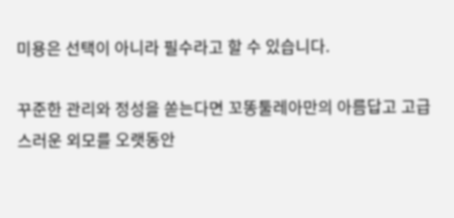미용은 선택이 아니라 필수라고 할 수 있습니다.

꾸준한 관리와 정성을 쏟는다면 꼬똥툴레아만의 아름답고 고급스러운 외모를 오랫동안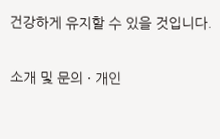건강하게 유지할 수 있을 것입니다.


소개 및 문의 · 개인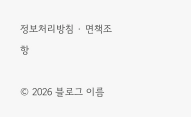정보처리방침 · 면책조항

© 2026 블로그 이름